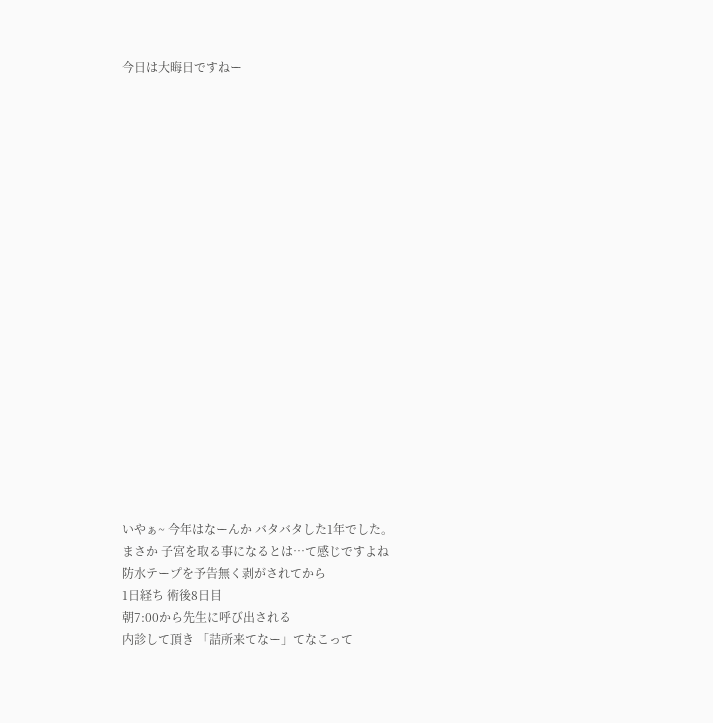今日は大晦日ですねー




















いやぁ~ 今年はなーんか バタバタした1年でした。
まさか 子宮を取る事になるとは…て感じですよね
防水テープを予告無く剥がされてから
1日経ち 術後8日目
朝7:00から先生に呼び出される
内診して頂き 「詰所来てなー」てなこって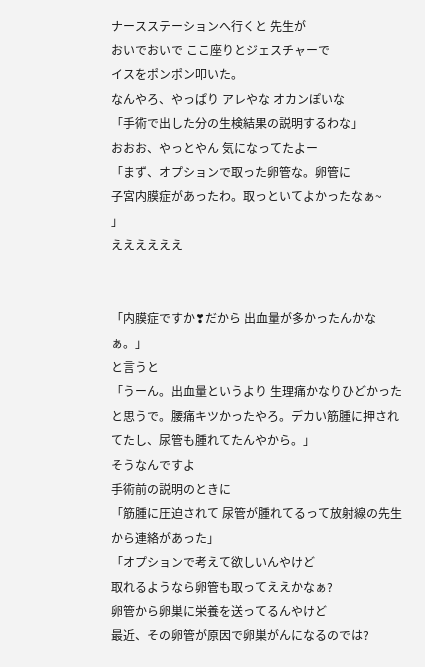ナースステーションへ行くと 先生が
おいでおいで ここ座りとジェスチャーで
イスをポンポン叩いた。
なんやろ、やっぱり アレやな オカンぽいな
「手術で出した分の生検結果の説明するわな」
おおお、やっとやん 気になってたよー
「まず、オプションで取った卵管な。卵管に
子宮内膜症があったわ。取っといてよかったなぁ~
」
ええええええ


「内膜症ですか❣だから 出血量が多かったんかなぁ。」
と言うと
「うーん。出血量というより 生理痛かなりひどかったと思うで。腰痛キツかったやろ。デカい筋腫に押されてたし、尿管も腫れてたんやから。」
そうなんですよ
手術前の説明のときに
「筋腫に圧迫されて 尿管が腫れてるって放射線の先生から連絡があった」
「オプションで考えて欲しいんやけど
取れるようなら卵管も取ってええかなぁ?
卵管から卵巣に栄養を送ってるんやけど
最近、その卵管が原因で卵巣がんになるのでは?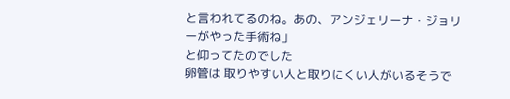と言われてるのね。あの、アンジェリーナ・ジョリーがやった手術ね」
と仰ってたのでした
卵管は 取りやすい人と取りにくい人がいるそうで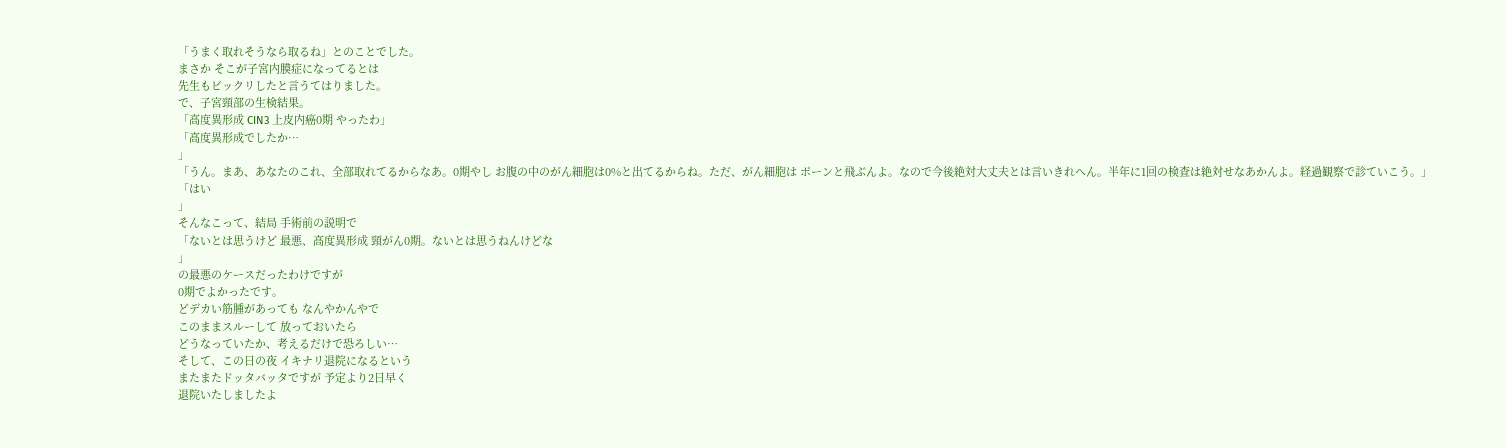「うまく取れそうなら取るね」とのことでした。
まさか そこが子宮内膜症になってるとは
先生もビックリしたと言うてはりました。
で、子宮頸部の生検結果。
「高度異形成 CIN3 上皮内癌0期 やったわ」
「高度異形成でしたか…
」
「うん。まあ、あなたのこれ、全部取れてるからなあ。0期やし お腹の中のがん細胞は0%と出てるからね。ただ、がん細胞は ポーンと飛ぶんよ。なので今後絶対大丈夫とは言いきれへん。半年に1回の検査は絶対せなあかんよ。経過観察で診ていこう。」
「はい
」
そんなこって、結局 手術前の説明で
「ないとは思うけど 最悪、高度異形成 頸がん0期。ないとは思うねんけどな
」
の最悪のケースだったわけですが
0期でよかったです。
どデカい筋腫があっても なんやかんやで
このままスルーして 放っておいたら
どうなっていたか、考えるだけで恐ろしい…
そして、この日の夜 イキナリ退院になるという
またまたドッタバッタですが 予定より2日早く
退院いたしましたよ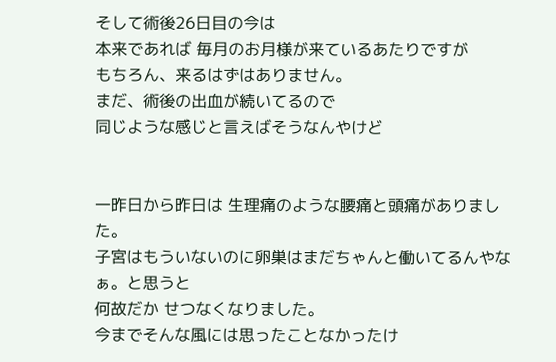そして術後26日目の今は
本来であれば 毎月のお月様が来ているあたりですが
もちろん、来るはずはありません。
まだ、術後の出血が続いてるので
同じような感じと言えばそうなんやけど


一昨日から昨日は 生理痛のような腰痛と頭痛がありました。
子宮はもういないのに卵巣はまだちゃんと働いてるんやなぁ。と思うと
何故だか せつなくなりました。
今までそんな風には思ったことなかったけ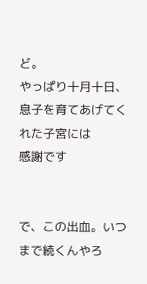ど。
やっぱり十月十日、息子を育てあげてくれた子宮には
感謝です


で、この出血。いつまで続くんやろ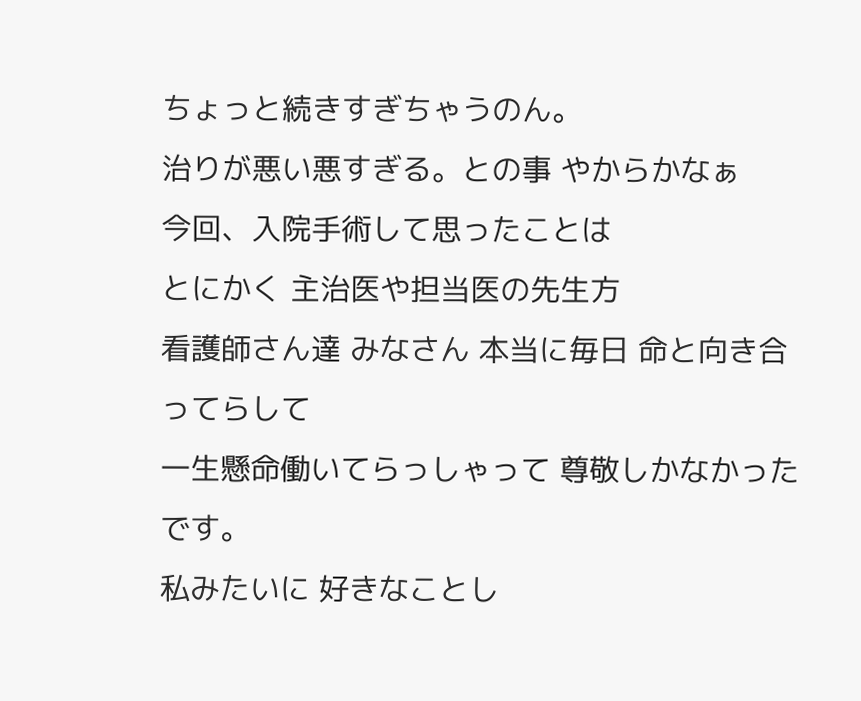ちょっと続きすぎちゃうのん。
治りが悪い悪すぎる。との事 やからかなぁ
今回、入院手術して思ったことは
とにかく 主治医や担当医の先生方
看護師さん達 みなさん 本当に毎日 命と向き合ってらして
一生懸命働いてらっしゃって 尊敬しかなかったです。
私みたいに 好きなことし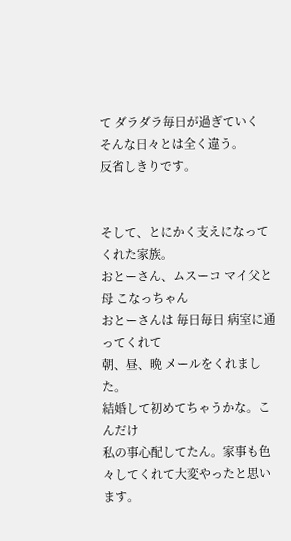て ダラダラ毎日が過ぎていく
そんな日々とは全く違う。
反省しきりです。


そして、とにかく支えになってくれた家族。
おとーさん、ムスーコ マイ父と母 こなっちゃん
おとーさんは 毎日毎日 病室に通ってくれて
朝、昼、晩 メールをくれました。
結婚して初めてちゃうかな。こんだけ
私の事心配してたん。家事も色々してくれて大変やったと思います。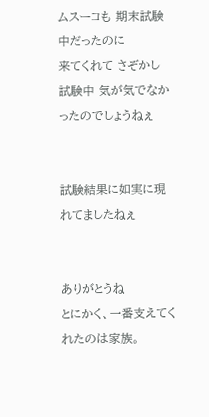ムスーコも 期末試験中だったのに
来てくれて さぞかし 試験中 気が気でなかったのでしょうねぇ


試験結果に如実に現れてましたねぇ


ありがとうね
とにかく、一番支えてくれたのは家族。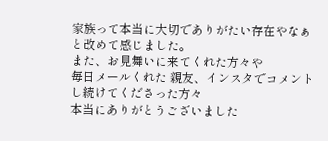家族って本当に大切でありがたい存在やなぁと改めて感じました。
また、お見舞いに来てくれた方々や
毎日メールくれた 親友、インスタでコメントし続けてくださった方々
本当にありがとうございました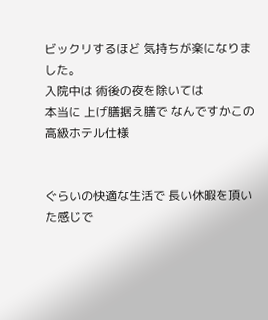ビックリするほど 気持ちが楽になりました。
入院中は 術後の夜を除いては
本当に 上げ膳据え膳で なんですかこの
高級ホテル仕様


ぐらいの快適な生活で 長い休暇を頂いた感じで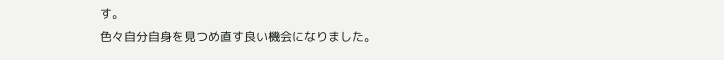す。
色々自分自身を見つめ直す良い機会になりました。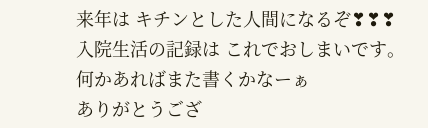来年は キチンとした人間になるぞ❣❣❣
入院生活の記録は これでおしまいです。
何かあればまた書くかなーぁ
ありがとうござ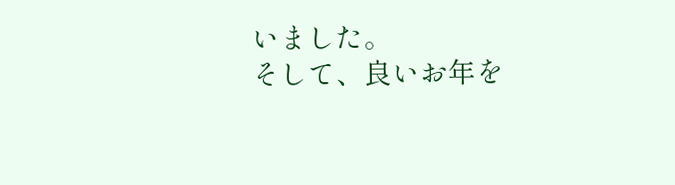いました。
そして、良いお年を